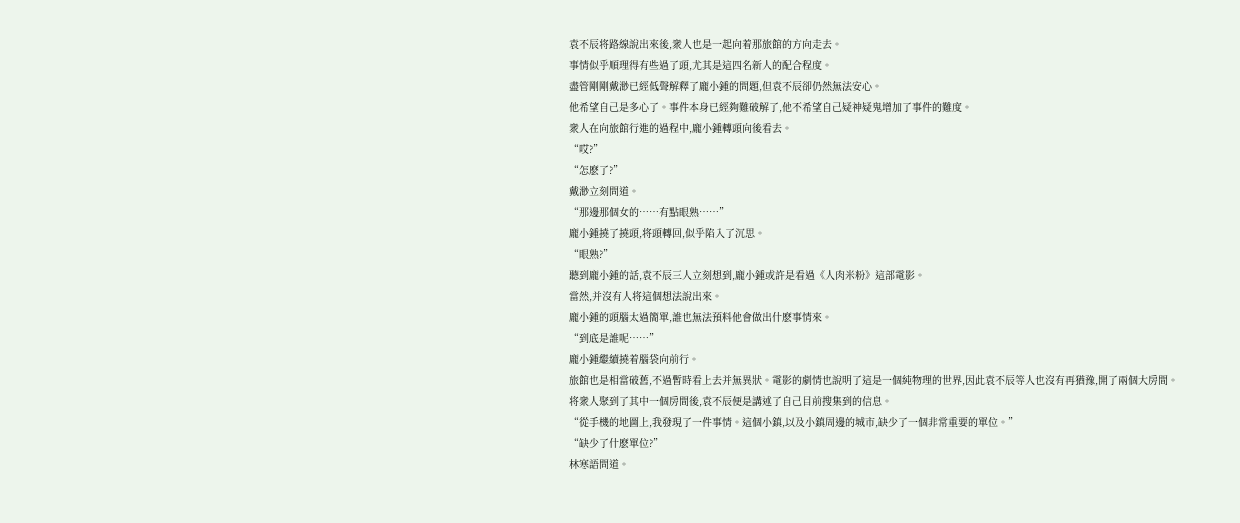袁不辰将路線說出來後,衆人也是一起向着那旅館的方向走去。
事情似乎順理得有些過了頭,尤其是這四名新人的配合程度。
盡管剛剛戴渺已經低聲解釋了龐小鍾的問題,但袁不辰卻仍然無法安心。
他希望自己是多心了。事件本身已經夠難破解了,他不希望自己疑神疑鬼增加了事件的難度。
衆人在向旅館行進的過程中,龐小鍾轉頭向後看去。
“哎?”
“怎麽了?”
戴渺立刻問道。
“那邊那個女的……有點眼熟……”
龐小鍾撓了撓頭,将頭轉回,似乎陷入了沉思。
“眼熟?”
聽到龐小鍾的話,袁不辰三人立刻想到,龐小鍾或許是看過《人肉米粉》這部電影。
當然,并沒有人将這個想法說出來。
龐小鍾的頭腦太過簡單,誰也無法預料他會做出什麽事情來。
“到底是誰呢……”
龐小鍾繼續撓着腦袋向前行。
旅館也是相當破舊,不過暫時看上去并無異狀。電影的劇情也說明了這是一個純物理的世界,因此袁不辰等人也沒有再猶豫,開了兩個大房間。
将衆人聚到了其中一個房間後,袁不辰便是講述了自己目前搜集到的信息。
“從手機的地圖上,我發現了一件事情。這個小鎮,以及小鎮周邊的城市,缺少了一個非常重要的單位。”
“缺少了什麽單位?”
林寒語問道。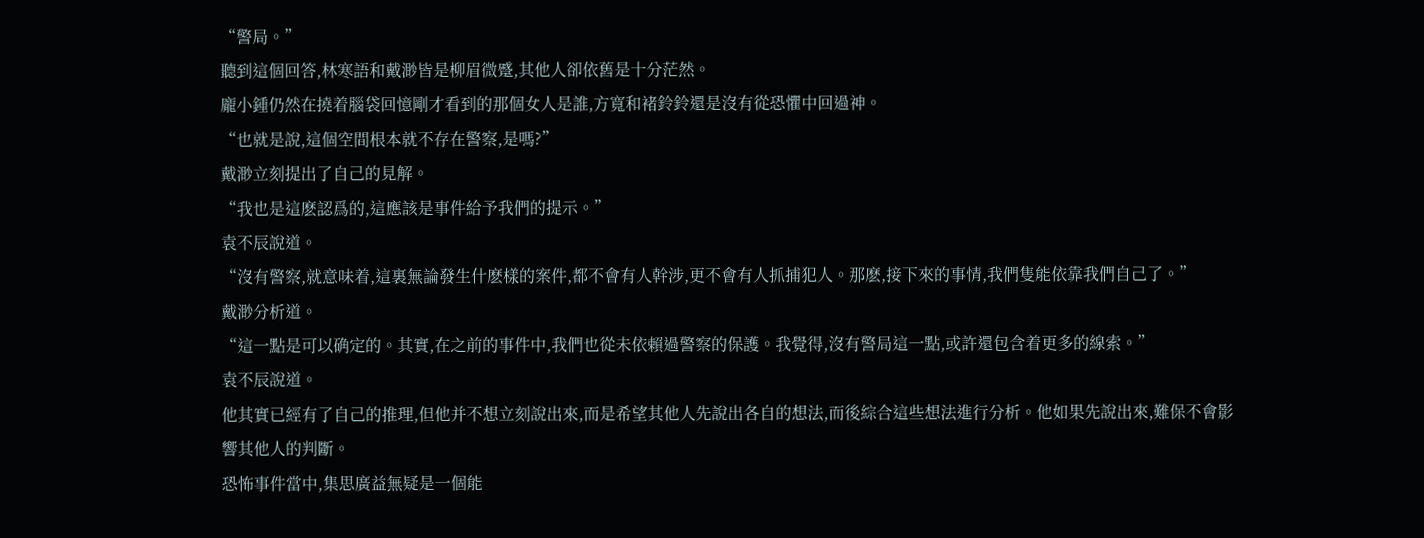“警局。”
聽到這個回答,林寒語和戴渺皆是柳眉微蹙,其他人卻依舊是十分茫然。
龐小鍾仍然在撓着腦袋回憶剛才看到的那個女人是誰,方寬和褚鈴鈴還是沒有從恐懼中回過神。
“也就是說,這個空間根本就不存在警察,是嗎?”
戴渺立刻提出了自己的見解。
“我也是這麽認爲的,這應該是事件給予我們的提示。”
袁不辰說道。
“沒有警察,就意味着,這裏無論發生什麽樣的案件,都不會有人幹涉,更不會有人抓捕犯人。那麽,接下來的事情,我們隻能依靠我們自己了。”
戴渺分析道。
“這一點是可以确定的。其實,在之前的事件中,我們也從未依賴過警察的保護。我覺得,沒有警局這一點,或許還包含着更多的線索。”
袁不辰說道。
他其實已經有了自己的推理,但他并不想立刻說出來,而是希望其他人先說出各自的想法,而後綜合這些想法進行分析。他如果先說出來,難保不會影響其他人的判斷。
恐怖事件當中,集思廣益無疑是一個能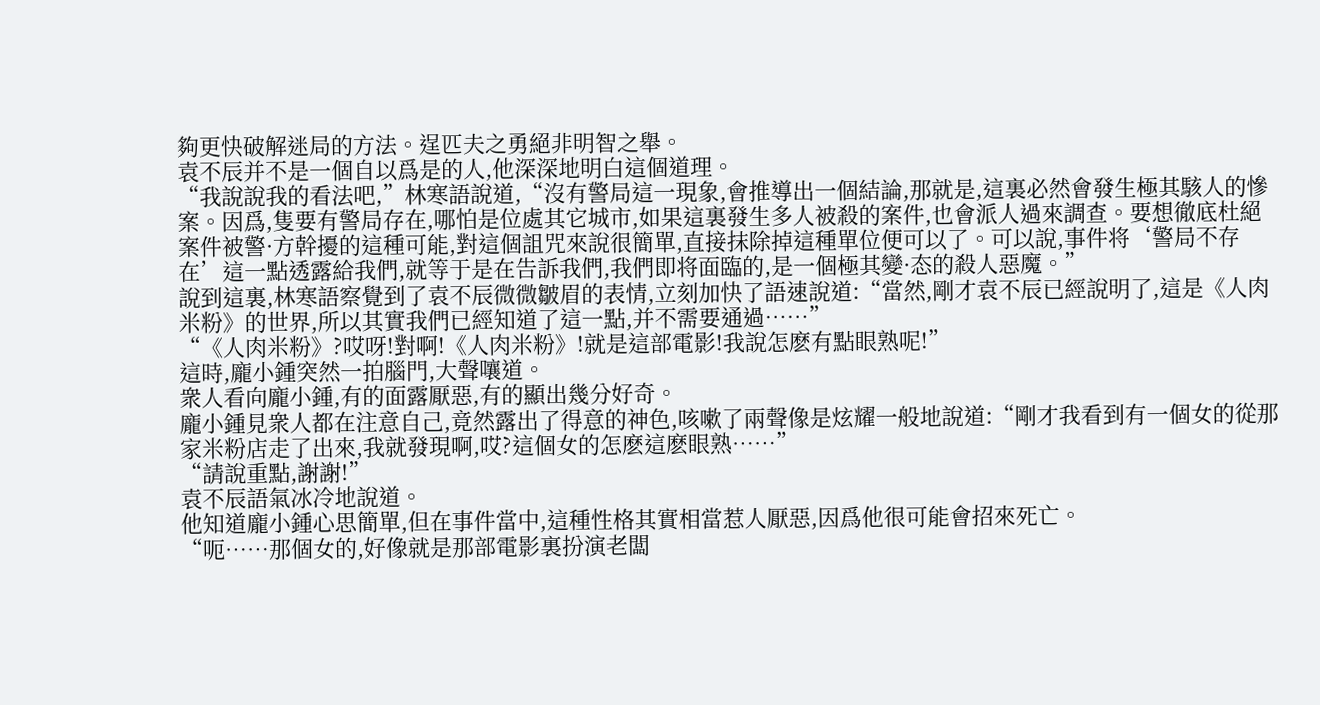夠更快破解迷局的方法。逞匹夫之勇絕非明智之舉。
袁不辰并不是一個自以爲是的人,他深深地明白這個道理。
“我說說我的看法吧,”林寒語說道,“沒有警局這一現象,會推導出一個結論,那就是,這裏必然會發生極其駭人的慘案。因爲,隻要有警局存在,哪怕是位處其它城市,如果這裏發生多人被殺的案件,也會派人過來調查。要想徹底杜絕案件被警·方幹擾的這種可能,對這個詛咒來說很簡單,直接抹除掉這種單位便可以了。可以說,事件将‘警局不存在’這一點透露給我們,就等于是在告訴我們,我們即将面臨的,是一個極其變·态的殺人惡魔。”
說到這裏,林寒語察覺到了袁不辰微微皺眉的表情,立刻加快了語速說道:“當然,剛才袁不辰已經說明了,這是《人肉米粉》的世界,所以其實我們已經知道了這一點,并不需要通過……”
“《人肉米粉》?哎呀!對啊!《人肉米粉》!就是這部電影!我說怎麽有點眼熟呢!”
這時,龐小鍾突然一拍腦門,大聲嚷道。
衆人看向龐小鍾,有的面露厭惡,有的顯出幾分好奇。
龐小鍾見衆人都在注意自己,竟然露出了得意的神色,咳嗽了兩聲像是炫耀一般地說道:“剛才我看到有一個女的從那家米粉店走了出來,我就發現啊,哎?這個女的怎麽這麽眼熟……”
“請說重點,謝謝!”
袁不辰語氣冰冷地說道。
他知道龐小鍾心思簡單,但在事件當中,這種性格其實相當惹人厭惡,因爲他很可能會招來死亡。
“呃……那個女的,好像就是那部電影裏扮演老闆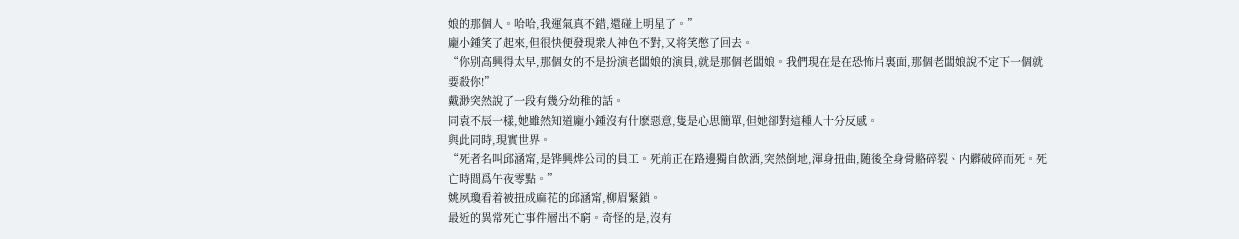娘的那個人。哈哈,我運氣真不錯,還碰上明星了。”
龐小鍾笑了起來,但很快便發現衆人神色不對,又将笑憋了回去。
“你别高興得太早,那個女的不是扮演老闆娘的演員,就是那個老闆娘。我們現在是在恐怖片裏面,那個老闆娘說不定下一個就要殺你!”
戴渺突然說了一段有幾分幼稚的話。
同袁不辰一樣,她雖然知道龐小鍾沒有什麽惡意,隻是心思簡單,但她卻對這種人十分反感。
與此同時,現實世界。
“死者名叫邱涵甯,是铧興烨公司的員工。死前正在路邊獨自飲酒,突然倒地,渾身扭曲,随後全身骨骼碎裂、内髒破碎而死。死亡時間爲午夜零點。”
姚夙瓊看着被扭成麻花的邱涵甯,柳眉緊鎖。
最近的異常死亡事件層出不窮。奇怪的是,沒有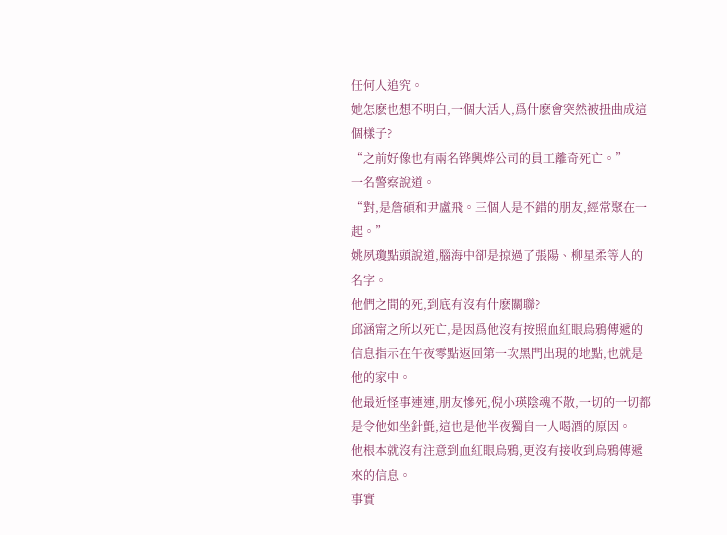任何人追究。
她怎麽也想不明白,一個大活人,爲什麽會突然被扭曲成這個樣子?
“之前好像也有兩名铧興烨公司的員工離奇死亡。”
一名警察說道。
“對,是詹碩和尹盧飛。三個人是不錯的朋友,經常聚在一起。”
姚夙瓊點頭說道,腦海中卻是掠過了張陽、柳星柔等人的名字。
他們之間的死,到底有沒有什麽關聯?
邱涵甯之所以死亡,是因爲他沒有按照血紅眼烏鴉傳遞的信息指示在午夜零點返回第一次黑門出現的地點,也就是他的家中。
他最近怪事連連,朋友慘死,倪小瑛陰魂不散,一切的一切都是令他如坐針氈,這也是他半夜獨自一人喝酒的原因。
他根本就沒有注意到血紅眼烏鴉,更沒有接收到烏鴉傳遞來的信息。
事實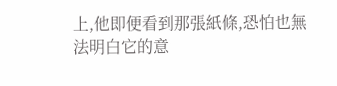上,他即便看到那張紙條,恐怕也無法明白它的意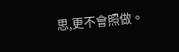思,更不會照做。